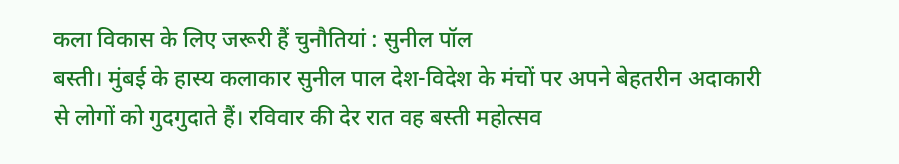कला विकास के लिए जरूरी हैं चुनौतियां : सुनील पॉल
बस्ती। मुंबई के हास्य कलाकार सुनील पाल देश-विदेश के मंचों पर अपने बेहतरीन अदाकारी से लोगों को गुदगुदाते हैं। रविवार की देर रात वह बस्ती महोत्सव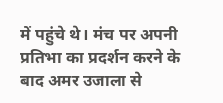में पहुंचे थे। मंच पर अपनी प्रतिभा का प्रदर्शन करने के बाद अमर उजाला से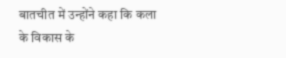बातचीत में उन्होंने कहा कि कला के विकास के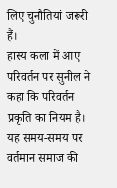लिए चुनौतियां जरूरी हैं।
हास्य कला में आए परिवर्तन पर सुनील ने कहा कि परिवर्तन प्रकृति का नियम है। यह समय-समय पर वर्तमान समाज की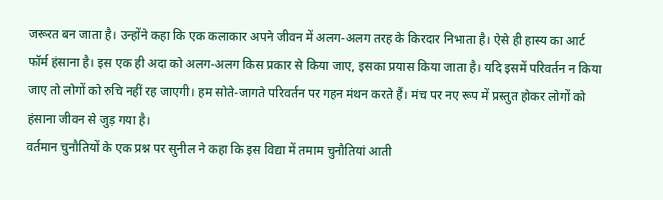जरूरत बन जाता है। उन्होंने कहा कि एक कलाकार अपने जीवन में अलग-अलग तरह के किरदार निभाता है। ऐसे ही हास्य का आर्ट फॉर्म हंसाना है। इस एक ही अदा को अलग-अलग किस प्रकार से किया जाए, इसका प्रयास किया जाता है। यदि इसमें परिवर्तन न किया जाए तो लोगों को रुचि नहीं रह जाएगी। हम सोते-जागते परिवर्तन पर गहन मंथन करते हैं। मंच पर नए रूप में प्रस्तुत होकर लोगों को हंसाना जीवन से जुड़ गया है।
वर्तमान चुनौतियों के एक प्रश्न पर सुनील ने कहा कि इस विद्या में तमाम चुनौतियां आती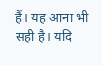हैं। यह आना भी सही है। यदि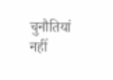चुनौतियां नहीं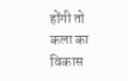होंगी तो कला का विकास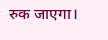रुक जाएगा।